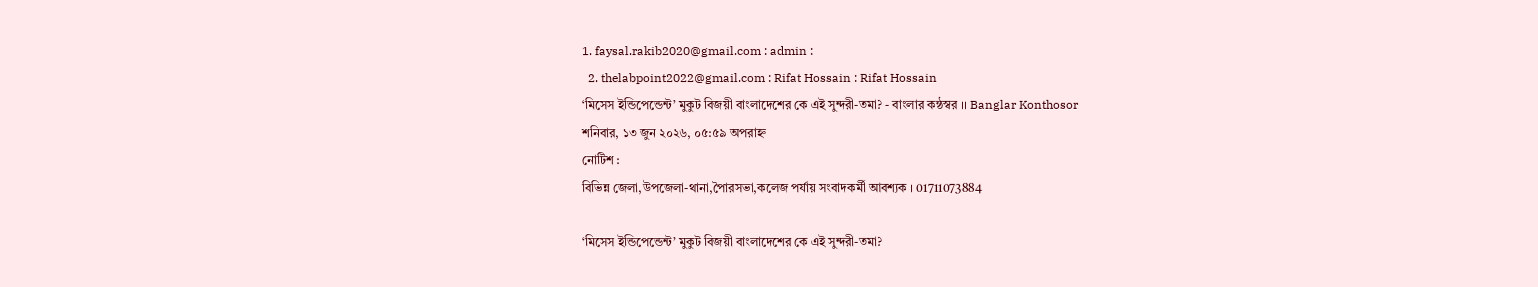1. faysal.rakib2020@gmail.com : admin :
  2. thelabpoint2022@gmail.com : Rifat Hossain : Rifat Hossain
‘মিসেস ইন্ডিপেন্ডেন্ট’ মুকুট বিজয়ী বাংলাদেশের কে এই সুন্দরী-তমা? - বাংলার কন্ঠস্বর ।। Banglar Konthosor
শনিবার, ১৩ জুন ২০২৬, ০৫:৫৯ অপরাহ্ন
নোটিশ :
বিভিন্ন জেলা,উপজেলা-থানা,পৈারসভা,কলেজ পর্যায় সংবাদকর্মী আবশ্যক । 01711073884

‘মিসেস ইন্ডিপেন্ডেন্ট’ মুকুট বিজয়ী বাংলাদেশের কে এই সুন্দরী-তমা?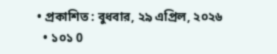• প্রকাশিত : বুধবার, ২৯ এপ্রিল, ২০২৬
  • ১০১ 0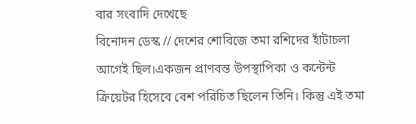বার সংবাদি দেখেছে
বিনোদন ডেস্ক // দেশের শোবিজে তমা রশিদের হাঁটাচলা আগেই ছিল।একজন প্রাণবন্ত উপস্থাপিকা ও কন্টেন্ট ক্রিয়েটর হিসেবে বেশ পরিচিত ছিলেন তিনি। কিন্তু এই তমা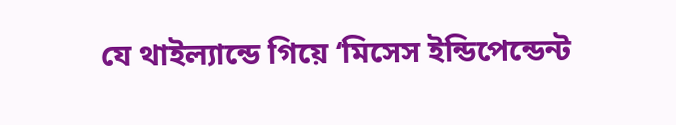যে থাইল্যান্ডে গিয়ে ‘মিসেস ইন্ডিপেন্ডেন্ট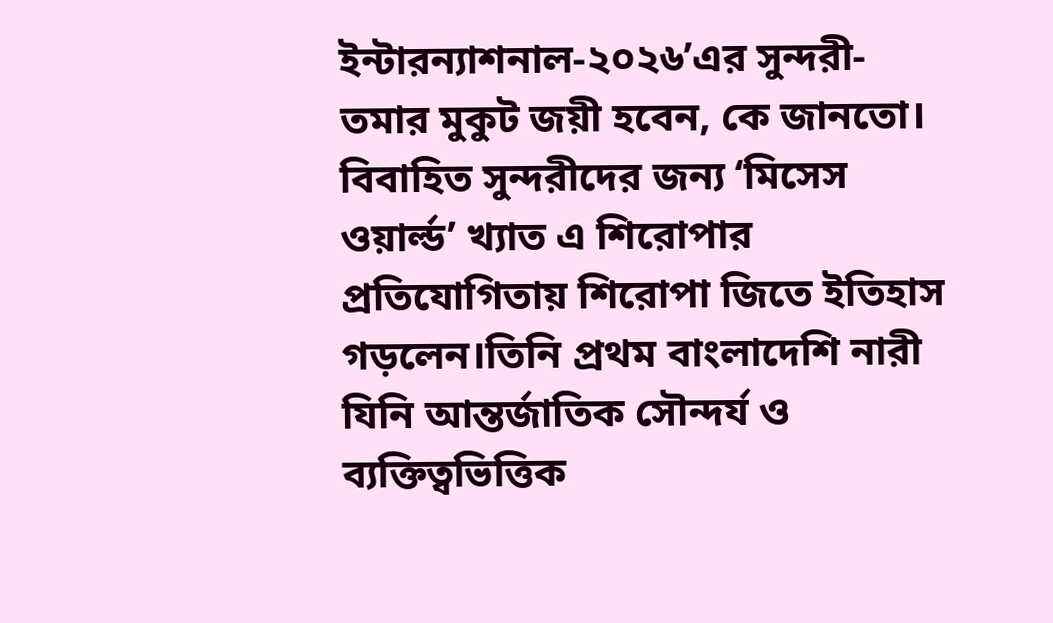ইন্টারন্যাশনাল-২০২৬’এর সুন্দরী-তমার মুকুট জয়ী হবেন, কে জানতো। বিবাহিত সুন্দরীদের ‌জন্য ‌‍‘মিসেস ওয়ার্ল্ড’ খ্যাত এ শিরোপার প্রতিযোগিতায় শিরোপা জিতে ইতিহাস গড়লেন।তিনি প্রথম বাংলাদেশি নারী যিনি আন্তর্জাতিক সৌন্দর্য ও ব্যক্তিত্বভিত্তিক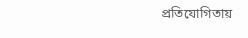প্রতিযোগিতায়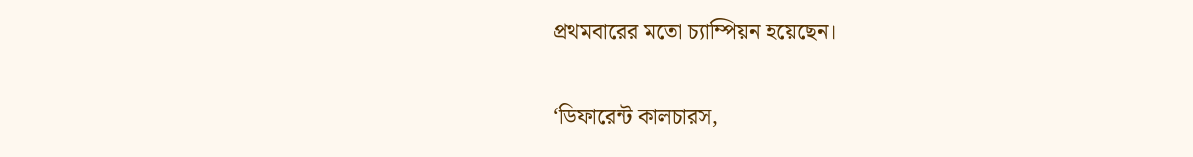প্রথমবারের মতো চ্যাম্পিয়ন হয়েছেন।

‘ডিফারেন্ট কালচারস,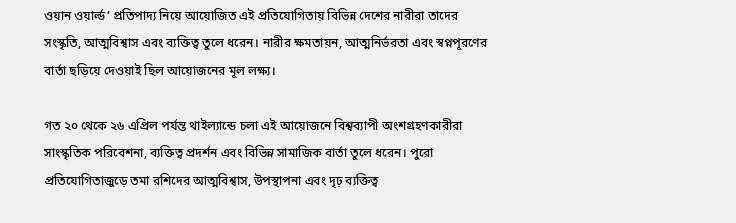ওয়ান ওয়ার্ল্ড’ প্রতিপাদ্য নিয়ে আয়োজিত এই প্রতিযোগিতায় বিভিন্ন দেশের নারীরা তাদের সংস্কৃতি, আত্মবিশ্বাস এবং ব্যক্তিত্ব তুলে ধরেন। নারীর ক্ষমতায়ন, আত্মনির্ভরতা এবং স্বপ্নপূরণের বার্তা ছড়িয়ে দেওয়াই ছিল আয়োজনের মূল লক্ষ্য।

গত ২০ থেকে ২৬ এপ্রিল পর্যন্ত থাইল্যান্ডে চলা এই আয়োজনে বিশ্বব্যাপী অংশগ্রহণকারীরা সাংস্কৃতিক পরিবেশনা, ব্যক্তিত্ব প্রদর্শন এবং বিভিন্ন সামাজিক বার্তা তুলে ধরেন। পুরো প্রতিযোগিতাজুড়ে তমা রশিদের আত্মবিশ্বাস, উপস্থাপনা এবং দৃঢ় ব্যক্তিত্ব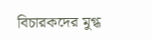বিচারকদের মুগ্ধ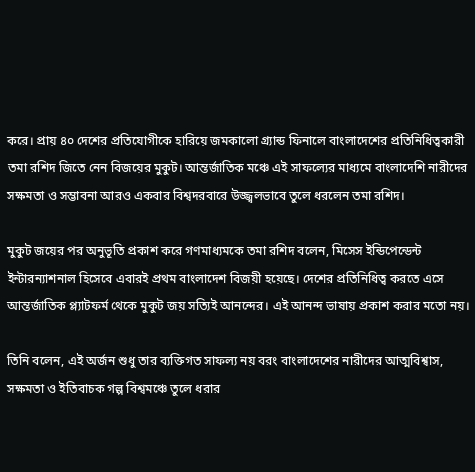করে। প্রায় ৪০ দেশের প্রতিযোগীকে হারিয়ে জমকালো গ্র্যান্ড ফিনালে বাংলাদেশের প্রতিনিধিত্বকারী তমা রশিদ জিতে নেন বিজয়ের মুকুট। আন্তর্জাতিক মঞ্চে এই সাফল্যের মাধ্যমে বাংলাদেশি নারীদের সক্ষমতা ও সম্ভাবনা আরও একবার বিশ্বদরবারে উজ্জ্বলভাবে তুলে ধরলেন তমা রশিদ।

মুকুট জয়ের পর অনুভূতি প্রকাশ করে গণমাধ্যমকে তমা রশিদ বলেন, মিসেস ইন্ডিপেন্ডেন্ট ইন্টারন্যাশনাল হিসেবে এবারই প্রথম বাংলাদেশ বিজয়ী হয়েছে। দেশের প্রতিনিধিত্ব করতে এসে আন্তর্জাতিক প্ল্যাটফর্ম থেকে মুকুট জয় সত্যিই আনন্দের। এই আনন্দ ভাষায় প্রকাশ করার মতো নয়।

তিনি বলেন, এই অর্জন শুধু তার ব্যক্তিগত সাফল্য নয় বরং বাংলাদেশের নারীদের আত্মবিশ্বাস, সক্ষমতা ও ইতিবাচক গল্প বিশ্বমঞ্চে তুলে ধরার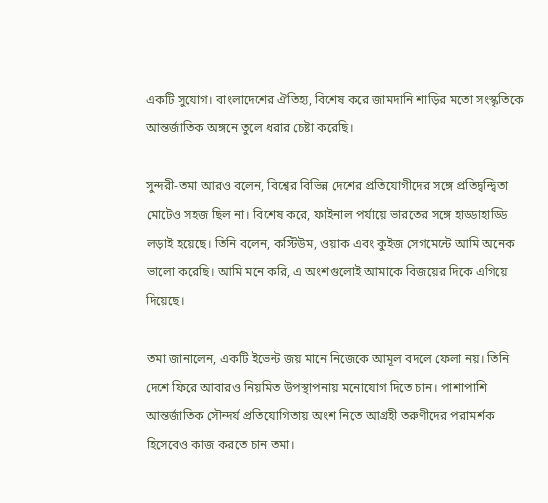একটি সুযোগ। বাংলাদেশের ঐতিহ্য, বিশেষ করে জামদানি শাড়ির মতো সংস্কৃতিকে আন্তর্জাতিক অঙ্গনে তুলে ধরার চেষ্টা করেছি।

সুন্দরী-তমা আরও বলেন, বিশ্বের বিভিন্ন দেশের প্রতিযোগীদের সঙ্গে প্রতিদ্বন্দ্বিতা মোটেও সহজ ছিল না। বিশেষ করে, ফাইনাল পর্যায়ে ভারতের সঙ্গে হাড্ডাহাড্ডি লড়াই হয়েছে। তিনি বলেন, কস্টিউম, ওয়াক এবং কুইজ সেগমেন্টে আমি অনেক ভালো করেছি। আমি মনে করি, এ অংশগুলোই আমাকে বিজয়ের দিকে এগিয়ে দিয়েছে।

তমা জানালেন, একটি ইভেন্ট জয় মানে নিজেকে আমূল বদলে ফেলা নয়। তিনি দেশে ফিরে আবারও নিয়মিত উপস্থাপনায় মনোযোগ দিতে চান। পাশাপাশি আন্তর্জাতিক সৌন্দর্য প্রতিযোগিতায় অংশ নিতে আগ্রহী তরুণীদের পরামর্শক হিসেবেও কাজ করতে চান তমা।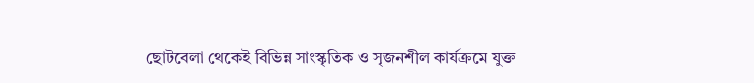ছোটবেলা থেকেই বিভিন্ন সাংস্কৃতিক ও সৃজনশীল কার্যক্রমে যুক্ত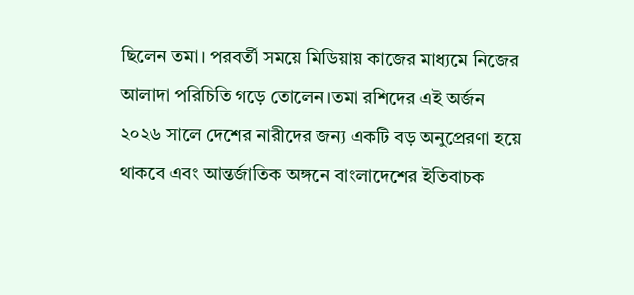ছিলেন তমা। পরবর্তী সময়ে মিডিয়ায় কাজের মাধ্যমে নিজের আলাদা পরিচিতি গড়ে তোলেন।তমা রশিদের এই অর্জন ২০২৬ সালে দেশের নারীদের জন্য একটি বড় অনুপ্রেরণা হয়ে থাকবে এবং আন্তর্জাতিক অঙ্গনে বাংলাদেশের ইতিবাচক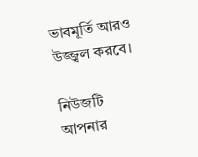ভাবমূর্তি আরও উজ্জ্বল করবে।

নিউজটি আপনার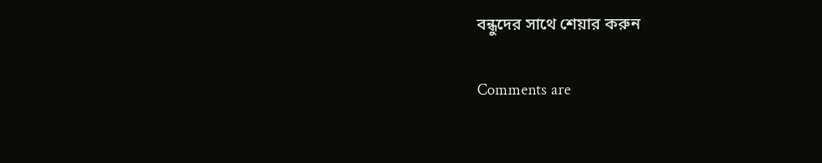বন্ধুদের সাথে শেয়ার করুন

Comments are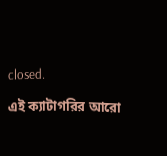closed.

এই ক্যাটাগরির ‍আরো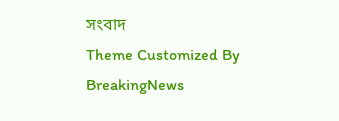সংবাদ
Theme Customized By BreakingNews